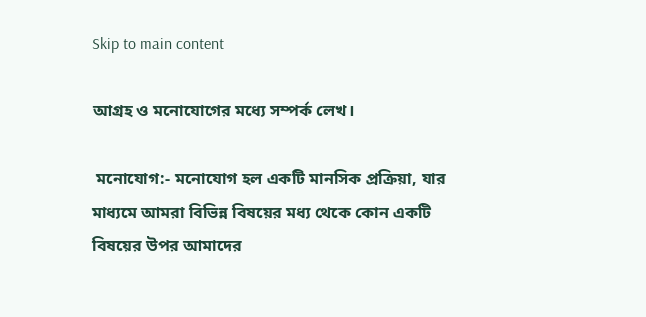Skip to main content

আগ্রহ ও মনোযোগের মধ্যে সম্পর্ক লেখ।

 মনোযোগ:- মনোযোগ হল একটি মানসিক প্রক্রিয়া, যার মাধ্যমে আমরা বিভিন্ন বিষয়ের মধ্য থেকে কোন একটি বিষয়ের উপর আমাদের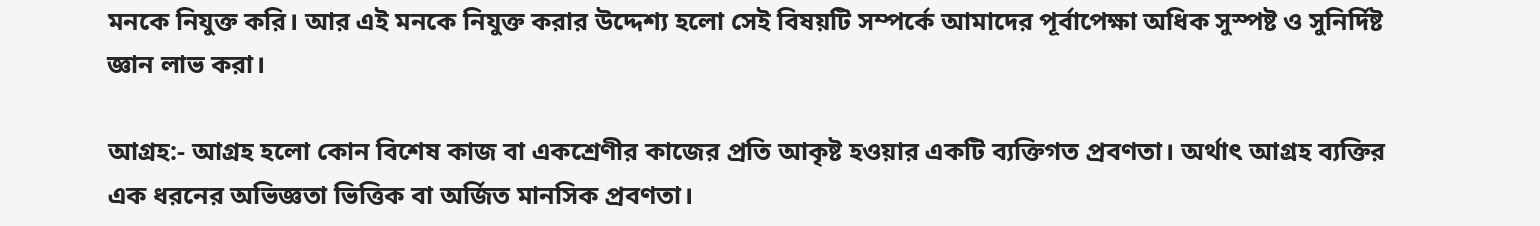মনকে নিযুক্ত করি। আর এই মনকে নিযুক্ত করার উদ্দেশ্য হলো সেই বিষয়টি সম্পর্কে আমাদের পূর্বাপেক্ষা অধিক সুস্পষ্ট ও সুনির্দিষ্ট জ্ঞান লাভ করা।

আগ্ৰহ:- আগ্রহ হলো কোন বিশেষ কাজ বা একশ্রেণীর কাজের প্রতি আকৃষ্ট হওয়ার একটি ব্যক্তিগত প্রবণতা। অর্থাৎ আগ্রহ ব্যক্তির এক ধরনের অভিজ্ঞতা ভিত্তিক বা অর্জিত মানসিক প্রবণতা।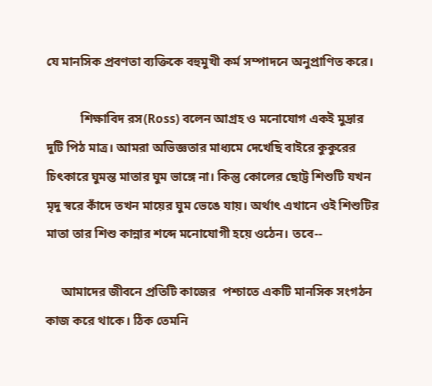যে মানসিক প্রবণতা ব্যক্তিকে বহুমুখী কর্ম সম্পাদনে অনুপ্রাণিত করে।

           শিক্ষাবিদ রস(Ross) বলেন আগ্রহ ও মনোযোগ একই মুদ্রার দুটি পিঠ মাত্র। আমরা অভিজ্ঞতার মাধ্যমে দেখেছি বাইরে কুকুরের চিৎকারে ঘুমন্ত মাতার ঘুম ভাঙ্গে না। কিন্তু কোলের ছোট্ট শিশুটি যখন মৃদু স্বরে কাঁদে তখন মায়ের ঘুম ভেঙে যায়। অর্থাৎ এখানে ওই শিশুটির মাতা তার শিশু কান্নার শব্দে মনোযোগী হয়ে ওঠেন। তবে--

     আমাদের জীবনে প্রতিটি কাজের  পশ্চাতে একটি মানসিক সংগঠন কাজ করে থাকে। ঠিক তেমনি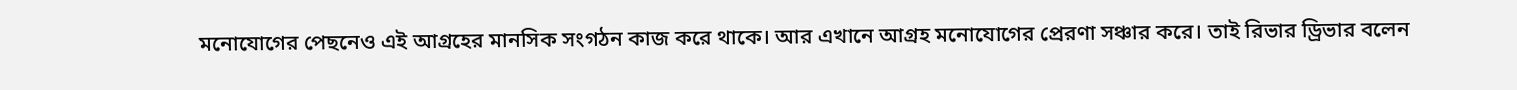মনোযোগের পেছনেও এই আগ্রহের মানসিক সংগঠন কাজ করে থাকে। আর এখানে আগ্রহ মনোযোগের প্রেরণা সঞ্চার করে। তাই রিভার ড্রিভার বলেন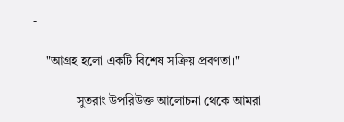-

    "আগ্রহ হলো একটি বিশেষ সক্রিয় প্রবণতা।"

              সুতরাং উপরিউক্ত আলোচনা থেকে আমরা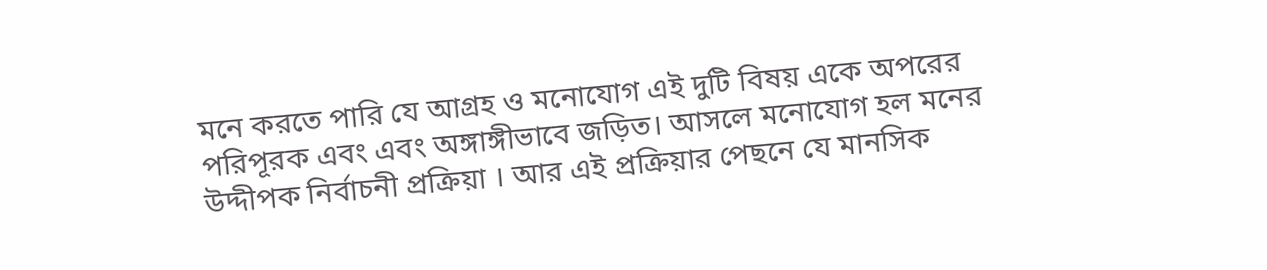মনে করতে পারি যে আগ্রহ ও মনোযোগ এই দুটি বিষয় একে অপরের পরিপূরক এবং এবং অঙ্গাঙ্গীভাবে জড়িত। আসলে মনোযোগ হল মনের উদ্দীপক নির্বাচনী প্রক্রিয়া । আর এই প্রক্রিয়ার পেছনে যে মানসিক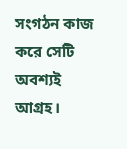সংগঠন কাজ করে সেটি অবশ্যই আগ্রহ।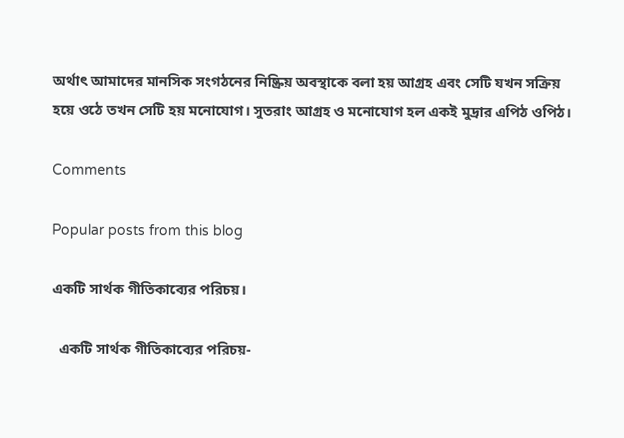অর্থাৎ আমাদের মানসিক সংগঠনের নিষ্ক্রিয় অবস্থাকে বলা হয় আগ্রহ এবং সেটি যখন সক্রিয় হয়ে ওঠে তখন সেটি হয় মনোযোগ। সুতরাং আগ্রহ ও মনোযোগ হল একই মুদ্রার এপিঠ ওপিঠ।

Comments

Popular posts from this blog

একটি সার্থক গীতিকাব্যের পরিচয়।

  একটি সার্থক গীতিকাব্যের পরিচয়-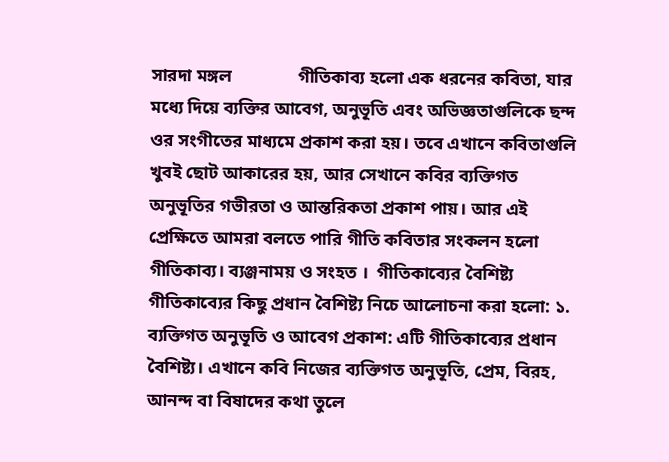সারদা মঙ্গল               গীতিকাব্য হলো এক ধরনের কবিতা, যার মধ্যে দিয়ে ব্যক্তির আবেগ, অনুভূতি এবং অভিজ্ঞতাগুলিকে ছন্দ ওর সংগীতের মাধ্যমে প্রকাশ করা হয়। তবে এখানে কবিতাগুলি খুবই ছোট আকারের হয়, আর সেখানে কবির ব্যক্তিগত অনুভূতির গভীরতা ও আন্তরিকতা প্রকাশ পায়। আর এই প্রেক্ষিতে আমরা বলতে পারি গীতি কবিতার সংকলন হলো গীতিকাব্য। ব্যঞ্জনাময় ও সংহত ।  গীতিকাব্যের বৈশিষ্ট্য  গীতিকাব্যের কিছু প্রধান বৈশিষ্ট্য নিচে আলোচনা করা হলো: ১. ব্যক্তিগত অনুভূতি ও আবেগ প্রকাশ: এটি গীতিকাব্যের প্রধান বৈশিষ্ট্য। এখানে কবি নিজের ব্যক্তিগত অনুভূতি, প্রেম, বিরহ, আনন্দ বা বিষাদের কথা তুলে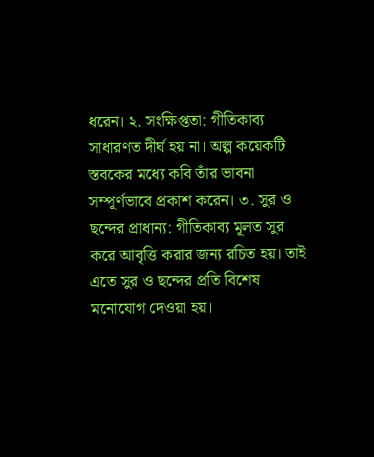ধরেন। ২. সংক্ষিপ্ততা: গীতিকাব্য সাধারণত দীর্ঘ হয় না। অল্প কয়েকটি স্তবকের মধ্যে কবি তাঁর ভাবনা সম্পূর্ণভাবে প্রকাশ করেন। ৩. সুর ও ছন্দের প্রাধান্য: গীতিকাব্য মূলত সুর করে আবৃত্তি করার জন্য রচিত হয়। তাই এতে সুর ও ছন্দের প্রতি বিশেষ মনোযোগ দেওয়া হয়।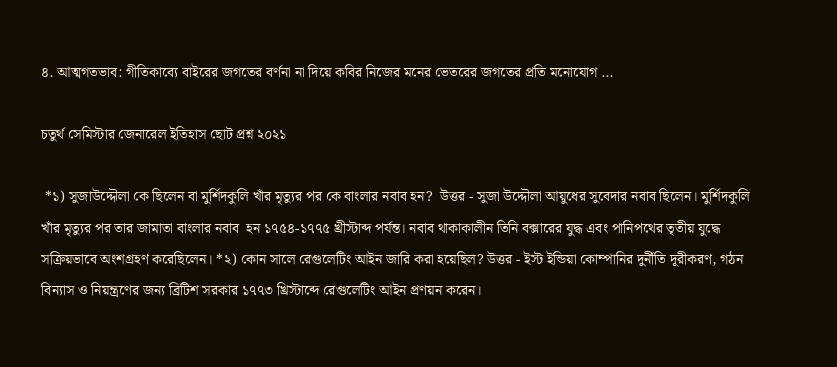৪. আত্মগতভাব: গীতিকাব্যে বাইরের জগতের বর্ণনা না দিয়ে কবির নিজের মনের ভেতরের জগতের প্রতি মনোযোগ ...

চতুর্থ সেমিস্টার জেনারেল ইতিহাস ছোট প্রশ্ন ২০২১

 *১) সুজাউদ্দৌলা কে ছিলেন বা মুর্শিদকুলি খাঁর মৃত্যুর পর কে বাংলার নবাব হন?  উত্তর - সুজা উদ্দৌলা আয়ুধের সুবেদার নবাব ছিলেন। মুর্শিদকুলি খাঁর মৃত্যুর পর তার জামাতা বাংলার নবাব  হন ১৭৫৪-১৭৭৫ খ্রীস্টাব্দ পর্যন্ত। নবাব থাকাকালীন তিনি বক্সারের যুদ্ধ এবং পানিপথের তৃতীয় যুদ্ধে সক্রিয়ভাবে অংশগ্রহণ করেছিলেন। *২) কোন সালে রেগুলেটিং আইন জারি করা হয়েছিল? উত্তর - ইস্ট ইন্ডিয়া কোম্পানির দুর্নীতি দূরীকরণ, গঠন বিন্যাস ও নিয়ন্ত্রণের জন্য ব্রিটিশ সরকার ১৭৭৩ খ্রিস্টাব্দে রেগুলেটিং আইন প্রণয়ন করেন।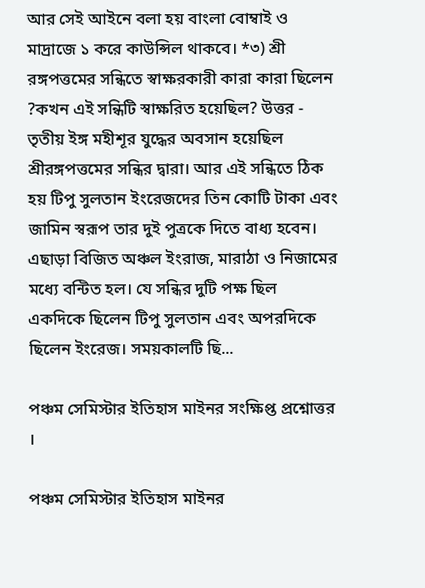আর সেই আইনে বলা হয় বাংলা বোম্বাই ও মাদ্রাজে ১ করে কাউন্সিল থাকবে। *৩) শ্রী রঙ্গপত্তমের সন্ধিতে স্বাক্ষরকারী কারা কারা ছিলেন ?কখন এই সন্ধিটি স্বাক্ষরিত হয়েছিল? উত্তর - তৃতীয় ইঙ্গ মহীশূর যুদ্ধের অবসান হয়েছিল শ্রীরঙ্গপত্তমের সন্ধির দ্বারা। আর এই সন্ধিতে ঠিক হয় টিপু সুলতান ইংরেজদের তিন কোটি টাকা এবং জামিন স্বরূপ তার দুই পুত্রকে দিতে বাধ্য হবেন। এছাড়া বিজিত অঞ্চল ইংরাজ, মারাঠা ও নিজামের মধ্যে বন্টিত হল। যে সন্ধির দুটি পক্ষ ছিল একদিকে ছিলেন টিপু সুলতান এবং অপরদিকে ছিলেন ইংরেজ। সময়কালটি ছি...

পঞ্চম সেমিস্টার ইতিহাস মাইনর সংক্ষিপ্ত প্রশ্নোত্তর ।

পঞ্চম সেমিস্টার ইতিহাস মাইনর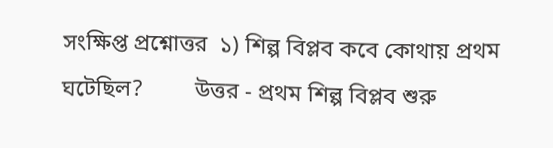সংক্ষিপ্ত প্রশ্নোত্তর  ১) শিল্প বিপ্লব কবে কোথায় প্রথম ঘটেছিল?         উত্তর - প্রথম শিল্প বিপ্লব শুরু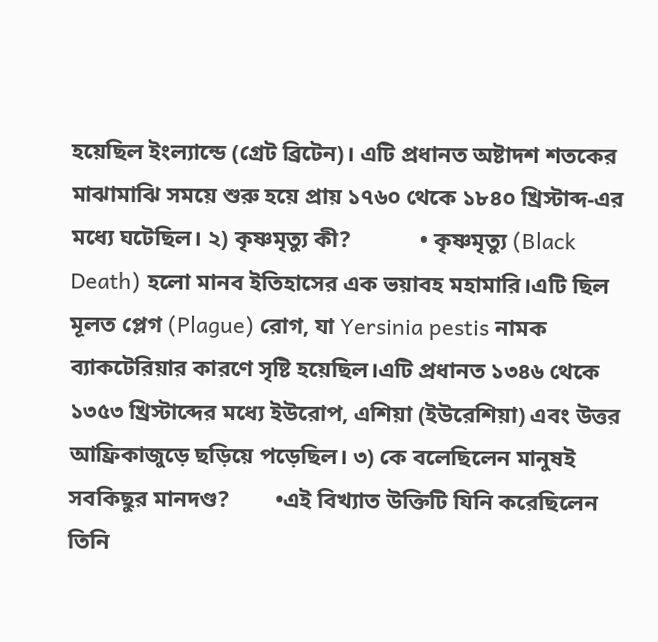হয়েছিল ইংল্যান্ডে (গ্রেট ব্রিটেন)। এটি প্রধানত অষ্টাদশ শতকের মাঝামাঝি সময়ে শুরু হয়ে প্রায় ১৭৬০ থেকে ১৮৪০ খ্রিস্টাব্দ-এর মধ্যে ঘটেছিল। ২) কৃষ্ণমৃত্যু কী?            • কৃষ্ণমৃত্যু (Black Death) হলো মানব ইতিহাসের এক ভয়াবহ মহামারি।এটি ছিল মূলত প্লেগ (Plague) রোগ, যা Yersinia pestis নামক ব্যাকটেরিয়ার কারণে সৃষ্টি হয়েছিল।এটি প্রধানত ১৩৪৬ থেকে ১৩৫৩ খ্রিস্টাব্দের মধ্যে ইউরোপ, এশিয়া (ইউরেশিয়া) এবং উত্তর আফ্রিকাজুড়ে ছড়িয়ে পড়েছিল। ৩) কে বলেছিলেন মানুষই সবকিছুর মানদণ্ড?        •এই বিখ্যাত উক্তিটি যিনি করেছিলেন তিনি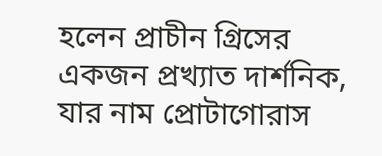হলেন প্রাচীন গ্রিসের একজন প্রখ্যাত দার্শনিক, যার নাম প্রোটাগোরাস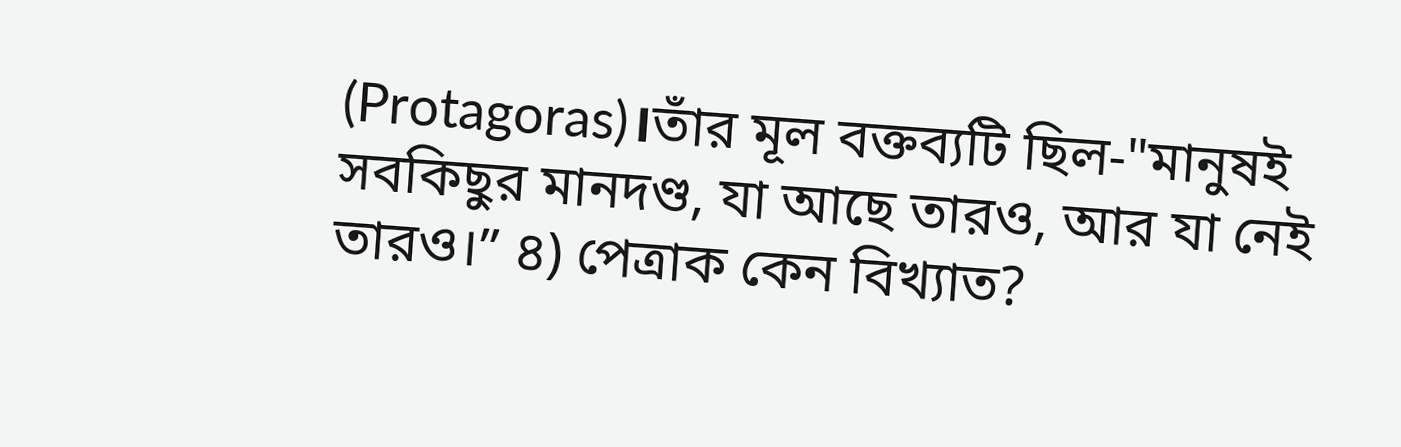(Protagoras)।তাঁর মূল বক্তব্যটি ছিল-"মানুষই সবকিছুর মানদণ্ড, যা আছে তারও, আর যা নেই তারও।” ৪) পেত্রাক কেন বিখ্যাত?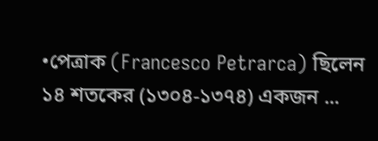•পেত্রাক (Francesco Petrarca) ছিলেন ১৪ শতকের (১৩০৪-১৩৭৪) একজন ...